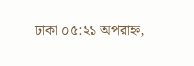ঢাকা ০৫:২১ অপরাহ্ন,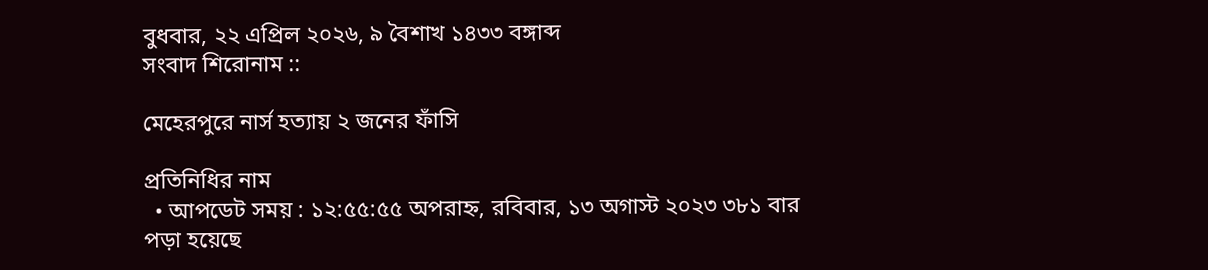বুধবার, ২২ এপ্রিল ২০২৬, ৯ বৈশাখ ১৪৩৩ বঙ্গাব্দ
সংবাদ শিরোনাম ::

মেহেরপুরে নার্স হত্যায় ২ জনের ফাঁসি

প্রতিনিধির নাম
  • আপডেট সময় : ১২:৫৫:৫৫ অপরাহ্ন, রবিবার, ১৩ অগাস্ট ২০২৩ ৩৮১ বার পড়া হয়েছে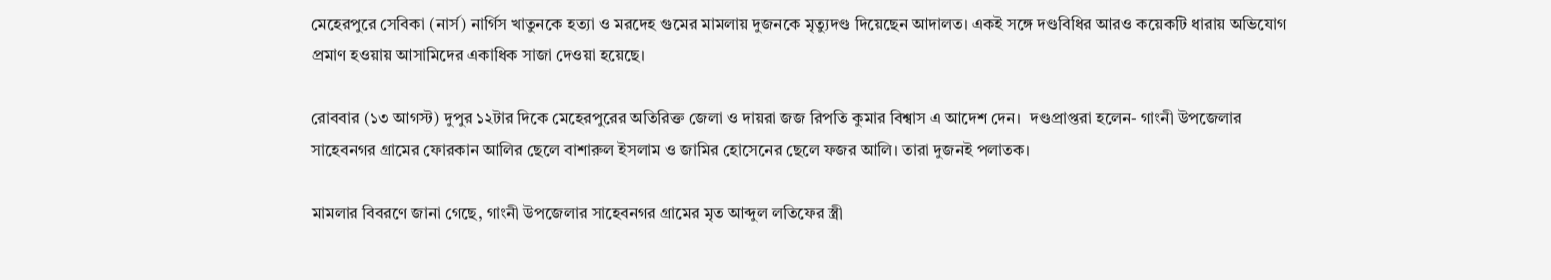মেহেরপুরে সেবিকা (নার্স) নার্গিস খাতুনকে হত্যা ও মরদেহ গুমের মামলায় দুজনকে মৃত্যুদণ্ড দিয়েছেন আদালত। একই সঙ্গে দণ্ডবিধির আরও কয়েকটি ধারায় অভিযোগ প্রমাণ হওয়ায় আসামিদের একাধিক সাজা দেওয়া হয়েছে।

রোববার (১৩ আগস্ট) দুপুর ১২টার দিকে মেহেরপুরের অতিরিক্ত জেলা ও দায়রা জজ রিপতি কুমার বিশ্বাস এ আদেশ দেন।  দণ্ডপ্রাপ্তরা হলেন- গাংনী উপজেলার সাহেবনগর গ্রামের ফোরকান আলির ছেলে বাশারুল ইসলাম ও জামির হোসেনের ছেলে ফজর আলি। তারা দুজনই পলাতক।

মামলার বিবরণে জানা গেছে, গাংনী উপজেলার সাহেবনগর গ্রামের মৃত আব্দুল লতিফের স্ত্রী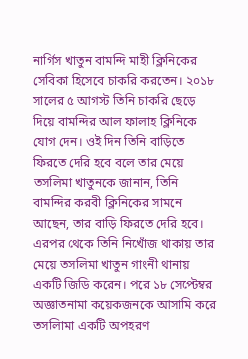নার্গিস খাতুন বামন্দি মাহী ক্লিনিকের সেবিকা হিসেবে চাকরি করতেন। ২০১৮ সালের ৫ আগস্ট তিনি চাকরি ছেড়ে দিয়ে বামন্দির আল ফালাহ ক্লিনিকে যোগ দেন। ওই দিন তিনি বাড়িতে ফিরতে দেরি হবে বলে তার মেয়ে তসলিমা খাতুনকে জানান, তিনি বামন্দির করবী ক্লিনিকের সামনে আছেন, তার বাড়ি ফিরতে দেরি হবে। এরপর থেকে তিনি নিখোঁজ থাকায় তার মেয়ে তসলিমা খাতুন গাংনী থানায় একটি জিডি করেন। পরে ১৮ সেপ্টেম্বর অজ্ঞাতনামা কয়েকজনকে আসামি করে তসলিামা একটি অপহরণ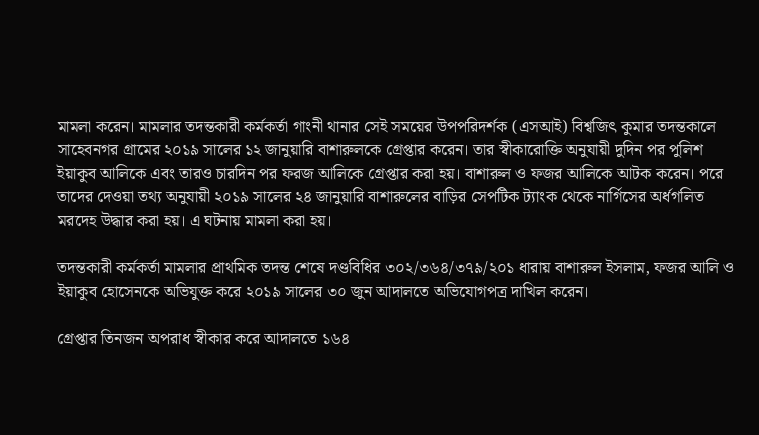মামলা করেন। মামলার তদন্তকারী কর্মকর্তা গাংনী থানার সেই সময়ের উপপরিদর্শক (এসআই) বিশ্বজিৎ কুমার তদন্তকালে সাহেবনগর গ্রামের ২০১৯ সালের ১২ জানুয়ারি বাশারুলকে গ্রেপ্তার করেন। তার স্বীকারোক্তি অনুযায়ী দুদিন পর পুলিশ ইয়াকুব আলিকে এবং তারও চারদিন পর ফরজ আলিকে গ্রেপ্তার করা হয়। বাশারুল ও ফজর আলিকে আটক করেন। পরে তাদের দেওয়া তথ্য অনুযায়ী ২০১৯ সালের ২৪ জানুয়ারি বাশারুলের বাড়ির সেপটিক ট্যাংক থেকে নার্গিসের অর্ধগলিত মরদেহ উদ্ধার করা হয়। এ ঘটনায় মামলা করা হয়।

তদন্তকারী কর্মকর্তা মামলার প্রাথমিক তদন্ত শেষে দণ্ডবিধির ৩০২/৩৬৪/৩৭৯/২০১ ধারায় বাশারুল ইসলাম, ফজর আলি ও ইয়াকুব হোসেনকে অভিযুক্ত করে ২০১৯ সালের ৩০ জুন আদালতে অভিযোগপত্র দাখিল করেন।

গ্রেপ্তার তিনজন অপরাধ স্বীকার করে আদালতে ১৬৪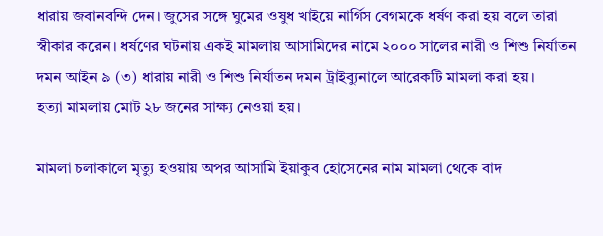ধারায় জবানবন্দি দেন। জুসের সঙ্গে ঘুমের ওষুধ খাইয়ে নার্গিস বেগমকে ধর্ষণ করা হয় বলে তারা স্বীকার করেন। ধর্ষণের ঘটনায় একই মামলায় আসামিদের নামে ২০০০ সালের নারী ও শিশু নির্যাতন দমন আইন ৯ (৩) ধারায় নারী ও শিশু নির্যাতন দমন ট্রাইব্যুনালে আরেকটি মামলা করা হয়।
হত্যা মামলায় মোট ২৮ জনের সাক্ষ্য নেওয়া হয়।

মামলা চলাকালে মৃত্যু হওয়ায় অপর আসামি ইয়াকুব হোসেনের নাম মামলা থেকে বাদ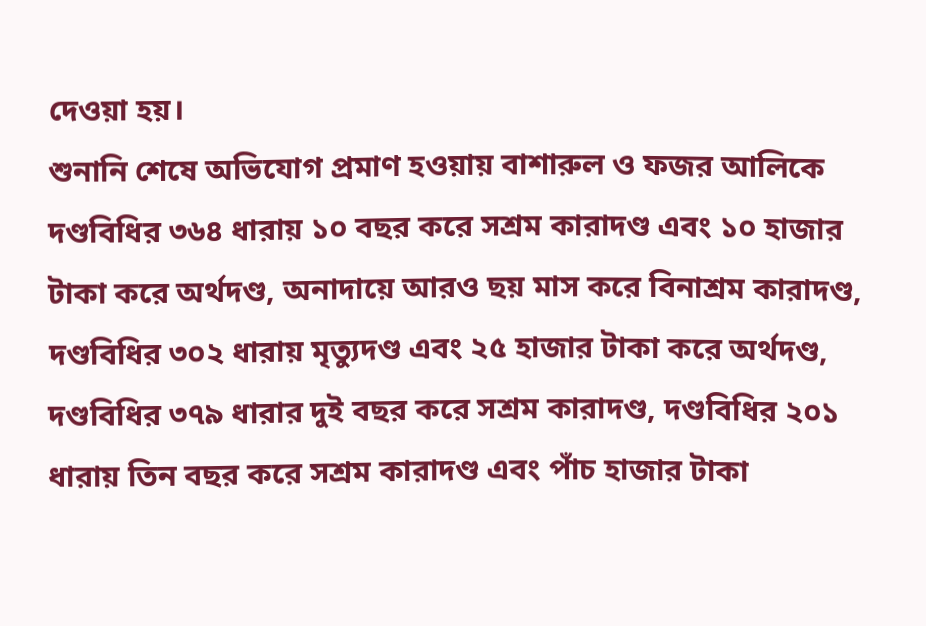দেওয়া হয়।
শুনানি শেষে অভিযোগ প্রমাণ হওয়ায় বাশারুল ও ফজর আলিকে দণ্ডবিধির ৩৬৪ ধারায় ১০ বছর করে সশ্রম কারাদণ্ড এবং ১০ হাজার টাকা করে অর্থদণ্ড, অনাদায়ে আরও ছয় মাস করে বিনাশ্রম কারাদণ্ড, দণ্ডবিধির ৩০২ ধারায় মৃত্যুদণ্ড এবং ২৫ হাজার টাকা করে অর্থদণ্ড, দণ্ডবিধির ৩৭৯ ধারার দুই বছর করে সশ্রম কারাদণ্ড, দণ্ডবিধির ২০১ ধারায় তিন বছর করে সশ্রম কারাদণ্ড এবং পাঁচ হাজার টাকা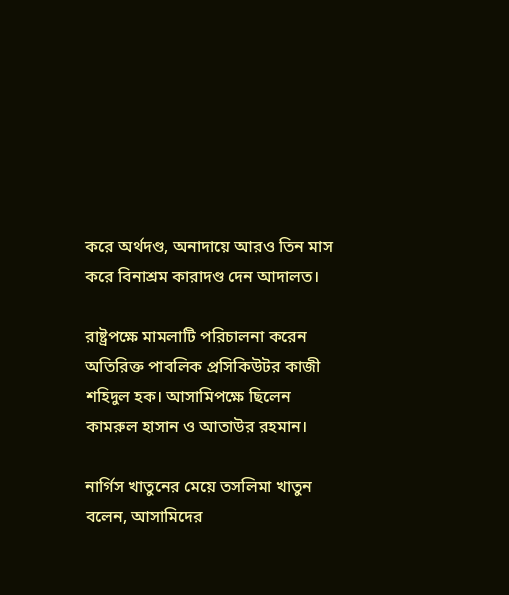করে অর্থদণ্ড, অনাদায়ে আরও তিন মাস করে বিনাশ্রম কারাদণ্ড দেন আদালত।

রাষ্ট্রপক্ষে মামলাটি পরিচালনা করেন অতিরিক্ত পাবলিক প্রসিকিউটর কাজী শহিদুল হক। আসামিপক্ষে ছিলেন কামরুল হাসান ও আতাউর রহমান।

নার্গিস খাতুনের মেয়ে তসলিমা খাতুন বলেন, আসামিদের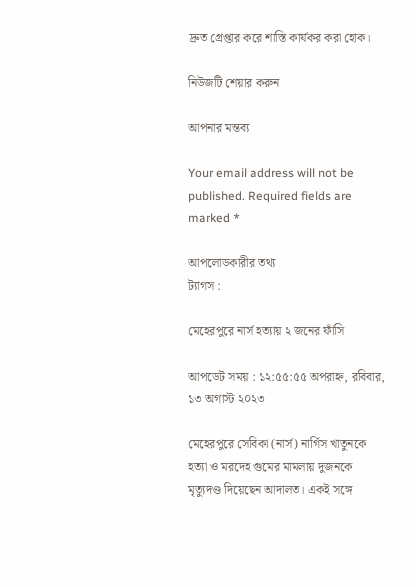দ্রুত গ্রেপ্তার করে শাস্তি কার্যকর করা হোক।

নিউজটি শেয়ার করুন

আপনার মন্তব্য

Your email address will not be published. Required fields are marked *

আপলোডকারীর তথ্য
ট্যাগস :

মেহেরপুরে নার্স হত্যায় ২ জনের ফাঁসি

আপডেট সময় : ১২:৫৫:৫৫ অপরাহ্ন, রবিবার, ১৩ অগাস্ট ২০২৩

মেহেরপুরে সেবিকা (নার্স) নার্গিস খাতুনকে হত্যা ও মরদেহ গুমের মামলায় দুজনকে মৃত্যুদণ্ড দিয়েছেন আদালত। একই সঙ্গে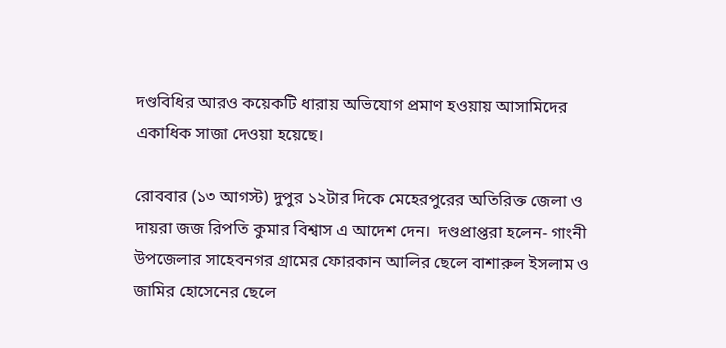দণ্ডবিধির আরও কয়েকটি ধারায় অভিযোগ প্রমাণ হওয়ায় আসামিদের একাধিক সাজা দেওয়া হয়েছে।

রোববার (১৩ আগস্ট) দুপুর ১২টার দিকে মেহেরপুরের অতিরিক্ত জেলা ও দায়রা জজ রিপতি কুমার বিশ্বাস এ আদেশ দেন।  দণ্ডপ্রাপ্তরা হলেন- গাংনী উপজেলার সাহেবনগর গ্রামের ফোরকান আলির ছেলে বাশারুল ইসলাম ও জামির হোসেনের ছেলে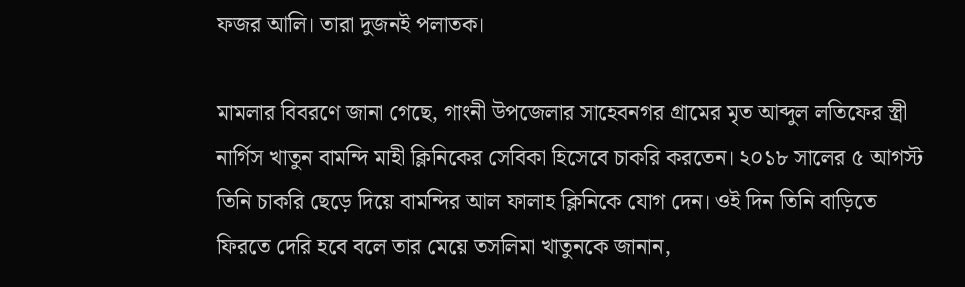ফজর আলি। তারা দুজনই পলাতক।

মামলার বিবরণে জানা গেছে, গাংনী উপজেলার সাহেবনগর গ্রামের মৃত আব্দুল লতিফের স্ত্রী নার্গিস খাতুন বামন্দি মাহী ক্লিনিকের সেবিকা হিসেবে চাকরি করতেন। ২০১৮ সালের ৫ আগস্ট তিনি চাকরি ছেড়ে দিয়ে বামন্দির আল ফালাহ ক্লিনিকে যোগ দেন। ওই দিন তিনি বাড়িতে ফিরতে দেরি হবে বলে তার মেয়ে তসলিমা খাতুনকে জানান,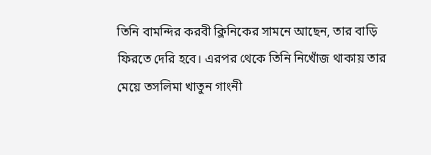তিনি বামন্দির করবী ক্লিনিকের সামনে আছেন, তার বাড়ি ফিরতে দেরি হবে। এরপর থেকে তিনি নিখোঁজ থাকায় তার মেয়ে তসলিমা খাতুন গাংনী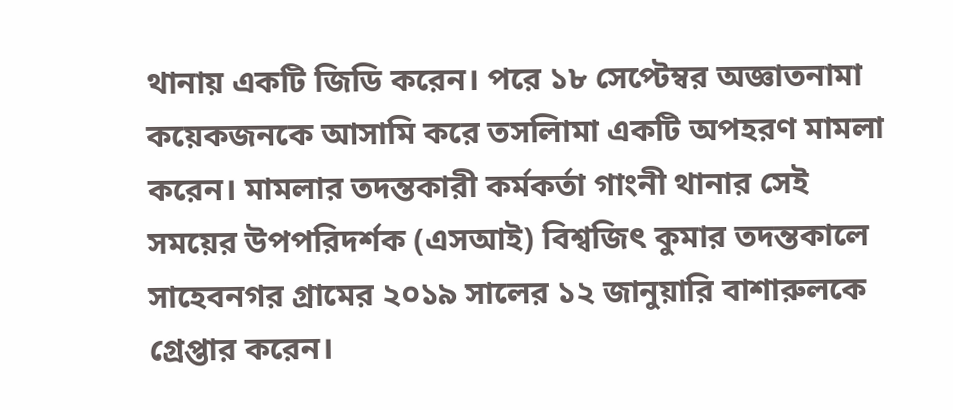থানায় একটি জিডি করেন। পরে ১৮ সেপ্টেম্বর অজ্ঞাতনামা কয়েকজনকে আসামি করে তসলিামা একটি অপহরণ মামলা করেন। মামলার তদন্তকারী কর্মকর্তা গাংনী থানার সেই সময়ের উপপরিদর্শক (এসআই) বিশ্বজিৎ কুমার তদন্তকালে সাহেবনগর গ্রামের ২০১৯ সালের ১২ জানুয়ারি বাশারুলকে গ্রেপ্তার করেন।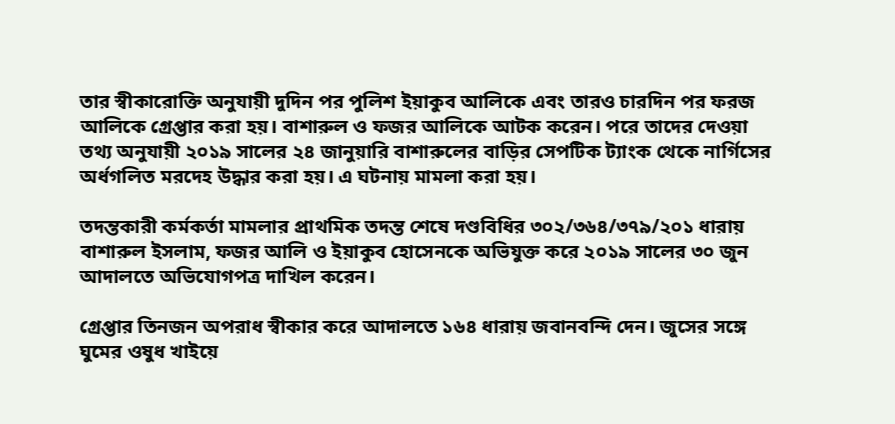তার স্বীকারোক্তি অনুযায়ী দুদিন পর পুলিশ ইয়াকুব আলিকে এবং তারও চারদিন পর ফরজ আলিকে গ্রেপ্তার করা হয়। বাশারুল ও ফজর আলিকে আটক করেন। পরে তাদের দেওয়া তথ্য অনুযায়ী ২০১৯ সালের ২৪ জানুয়ারি বাশারুলের বাড়ির সেপটিক ট্যাংক থেকে নার্গিসের অর্ধগলিত মরদেহ উদ্ধার করা হয়। এ ঘটনায় মামলা করা হয়।

তদন্তকারী কর্মকর্তা মামলার প্রাথমিক তদন্ত শেষে দণ্ডবিধির ৩০২/৩৬৪/৩৭৯/২০১ ধারায় বাশারুল ইসলাম, ফজর আলি ও ইয়াকুব হোসেনকে অভিযুক্ত করে ২০১৯ সালের ৩০ জুন আদালতে অভিযোগপত্র দাখিল করেন।

গ্রেপ্তার তিনজন অপরাধ স্বীকার করে আদালতে ১৬৪ ধারায় জবানবন্দি দেন। জুসের সঙ্গে ঘুমের ওষুধ খাইয়ে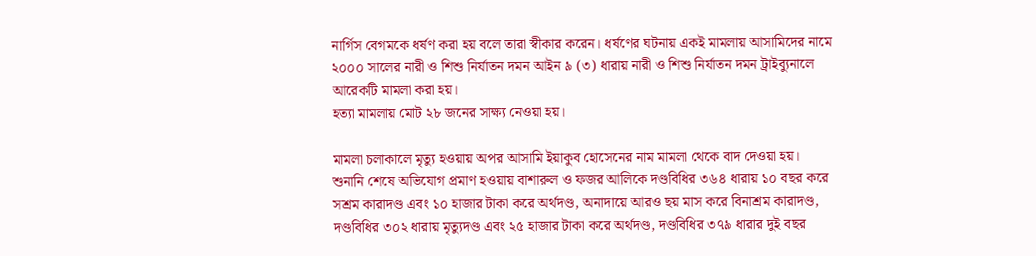নার্গিস বেগমকে ধর্ষণ করা হয় বলে তারা স্বীকার করেন। ধর্ষণের ঘটনায় একই মামলায় আসামিদের নামে ২০০০ সালের নারী ও শিশু নির্যাতন দমন আইন ৯ (৩) ধারায় নারী ও শিশু নির্যাতন দমন ট্রাইব্যুনালে আরেকটি মামলা করা হয়।
হত্যা মামলায় মোট ২৮ জনের সাক্ষ্য নেওয়া হয়।

মামলা চলাকালে মৃত্যু হওয়ায় অপর আসামি ইয়াকুব হোসেনের নাম মামলা থেকে বাদ দেওয়া হয়।
শুনানি শেষে অভিযোগ প্রমাণ হওয়ায় বাশারুল ও ফজর আলিকে দণ্ডবিধির ৩৬৪ ধারায় ১০ বছর করে সশ্রম কারাদণ্ড এবং ১০ হাজার টাকা করে অর্থদণ্ড, অনাদায়ে আরও ছয় মাস করে বিনাশ্রম কারাদণ্ড, দণ্ডবিধির ৩০২ ধারায় মৃত্যুদণ্ড এবং ২৫ হাজার টাকা করে অর্থদণ্ড, দণ্ডবিধির ৩৭৯ ধারার দুই বছর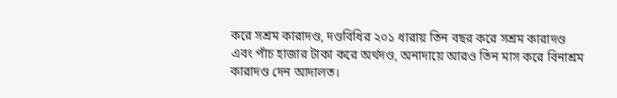করে সশ্রম কারাদণ্ড, দণ্ডবিধির ২০১ ধারায় তিন বছর করে সশ্রম কারাদণ্ড এবং পাঁচ হাজার টাকা করে অর্থদণ্ড, অনাদায়ে আরও তিন মাস করে বিনাশ্রম কারাদণ্ড দেন আদালত।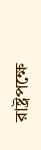রাষ্ট্রপক্ষে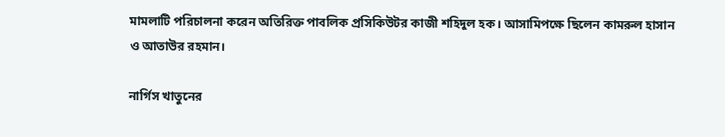মামলাটি পরিচালনা করেন অতিরিক্ত পাবলিক প্রসিকিউটর কাজী শহিদুল হক। আসামিপক্ষে ছিলেন কামরুল হাসান ও আতাউর রহমান।

নার্গিস খাতুনের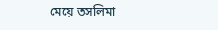মেয়ে তসলিমা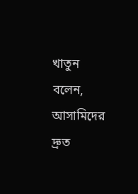খাতুন বলেন, আসামিদের দ্রুত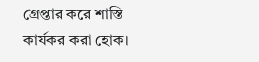গ্রেপ্তার করে শাস্তি কার্যকর করা হোক।